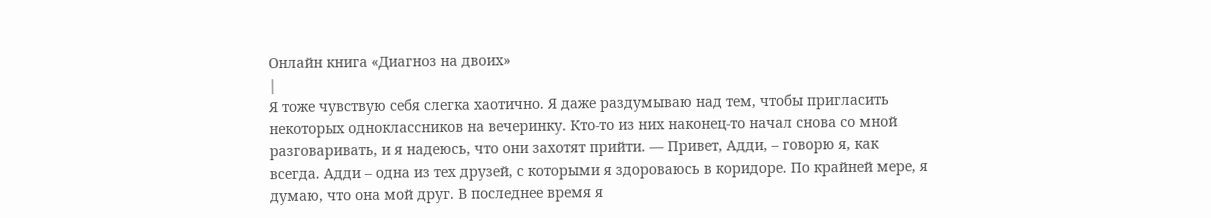Онлайн книга «Диагноз на двоих»
|
Я тоже чувствую себя слегка хаотично. Я даже раздумываю над тем, чтобы пригласить некоторых одноклассников на вечеринку. Кто-то из них наконец-то начал снова со мной разговаривать, и я надеюсь, что они захотят прийти. — Привет, Адди, – говорю я, как всегда. Адди – одна из тех друзей, с которыми я здороваюсь в коридоре. По крайней мере, я думаю, что она мой друг. В последнее время я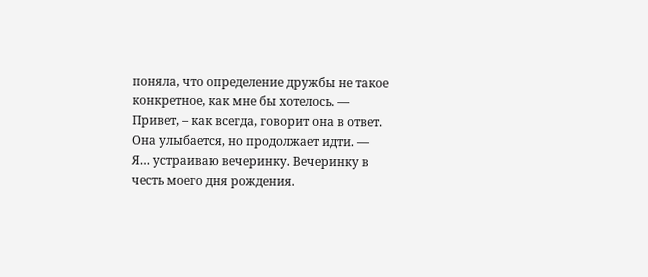поняла, что определение дружбы не такое конкретное, как мне бы хотелось. — Привет, – как всегда, говорит она в ответ. Она улыбается, но продолжает идти. — Я… устраиваю вечеринку. Вечеринку в честь моего дня рождения.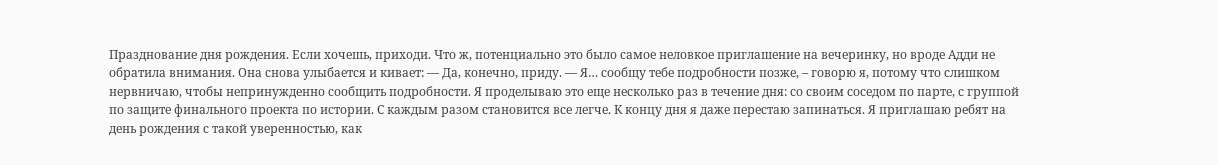Празднование дня рождения. Если хочешь, приходи. Что ж, потенциально это было самое неловкое приглашение на вечеринку, но вроде Адди не обратила внимания. Она снова улыбается и кивает: — Да, конечно, приду. — Я… сообщу тебе подробности позже, – говорю я, потому что слишком нервничаю, чтобы непринужденно сообщить подробности. Я проделываю это еще несколько раз в течение дня: со своим соседом по парте, с группой по защите финального проекта по истории. С каждым разом становится все легче. К концу дня я даже перестаю запинаться. Я приглашаю ребят на день рождения с такой уверенностью, как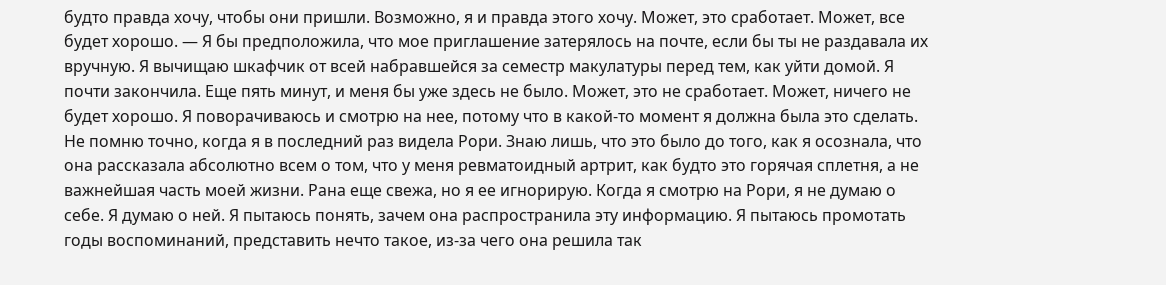будто правда хочу, чтобы они пришли. Возможно, я и правда этого хочу. Может, это сработает. Может, все будет хорошо. — Я бы предположила, что мое приглашение затерялось на почте, если бы ты не раздавала их вручную. Я вычищаю шкафчик от всей набравшейся за семестр макулатуры перед тем, как уйти домой. Я почти закончила. Еще пять минут, и меня бы уже здесь не было. Может, это не сработает. Может, ничего не будет хорошо. Я поворачиваюсь и смотрю на нее, потому что в какой-то момент я должна была это сделать. Не помню точно, когда я в последний раз видела Рори. Знаю лишь, что это было до того, как я осознала, что она рассказала абсолютно всем о том, что у меня ревматоидный артрит, как будто это горячая сплетня, а не важнейшая часть моей жизни. Рана еще свежа, но я ее игнорирую. Когда я смотрю на Рори, я не думаю о себе. Я думаю о ней. Я пытаюсь понять, зачем она распространила эту информацию. Я пытаюсь промотать годы воспоминаний, представить нечто такое, из-за чего она решила так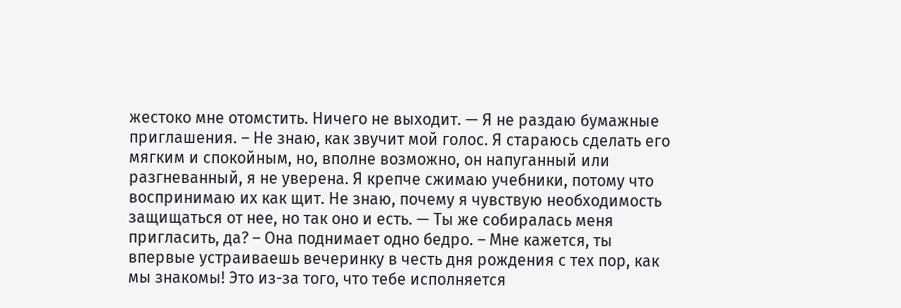жестоко мне отомстить. Ничего не выходит. — Я не раздаю бумажные приглашения. – Не знаю, как звучит мой голос. Я стараюсь сделать его мягким и спокойным, но, вполне возможно, он напуганный или разгневанный, я не уверена. Я крепче сжимаю учебники, потому что воспринимаю их как щит. Не знаю, почему я чувствую необходимость защищаться от нее, но так оно и есть. — Ты же собиралась меня пригласить, да? – Она поднимает одно бедро. – Мне кажется, ты впервые устраиваешь вечеринку в честь дня рождения с тех пор, как мы знакомы! Это из-за того, что тебе исполняется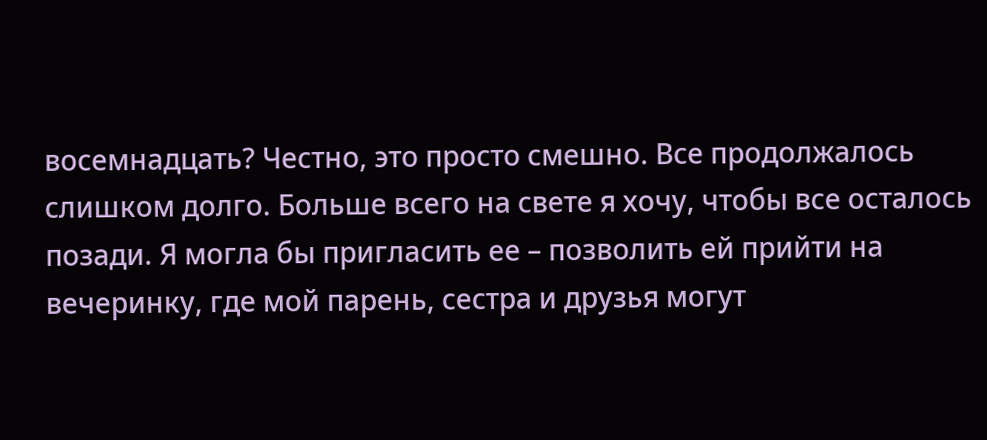восемнадцать? Честно, это просто смешно. Все продолжалось слишком долго. Больше всего на свете я хочу, чтобы все осталось позади. Я могла бы пригласить ее – позволить ей прийти на вечеринку, где мой парень, сестра и друзья могут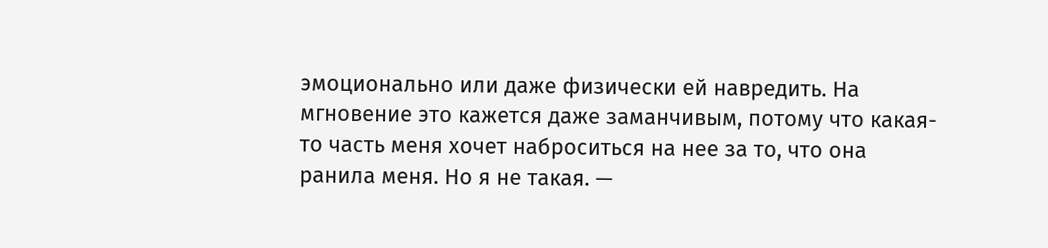эмоционально или даже физически ей навредить. На мгновение это кажется даже заманчивым, потому что какая-то часть меня хочет наброситься на нее за то, что она ранила меня. Но я не такая. —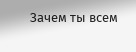Зачем ты всем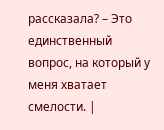рассказала? – Это единственный вопрос, на который у меня хватает смелости. |